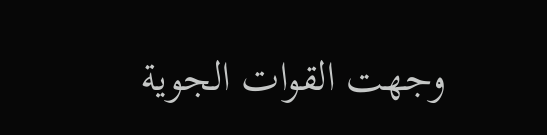وجهت القوات الجوية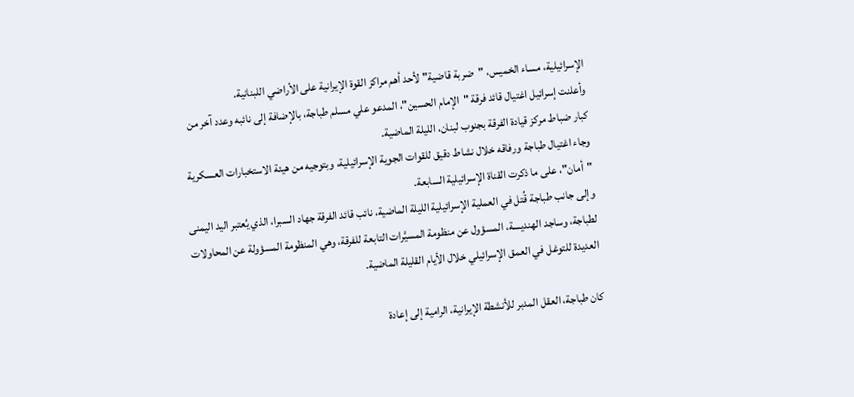الإسرائيلية، مساء الخميس، "ضربة قاضية" لأحد أهم مراكز القوة الإيرانية على الأراضي اللبنانية.
وأعلنت إسرائيل اغتيال قائد فرقة "الإمام الحسين"، المدعو علي مسلم طباجة، بالإضافة إلى نائبه وعدد آخر من كبار ضباط مركز قيادة الفرقة بجنوب لبنان، الليلة الماضية.
وجاء اغتيال طباجة ورفاقه خلال نشاط دقيق للقوات الجوية الإسرائيلية، وبتوجيه من هيئة الاستخبارات العسكرية "أمان"، على ما ذكرت القناة الإسرائيلية السابعة.
وإلى جانب طباجة قُتل في العملية الإسرائيلية الليلة الماضية، نائب قائد الفرقة جهاد السبرا، الذي يُعتبر اليد اليمنى لطباجة، وساجد الهنديسة، المسؤول عن منظومة المسيَّرات التابعة للفرقة، وهي المنظومة المسؤولة عن المحاولات العديدة للتوغل في العمق الإسرائيلي خلال الأيام القليلة الماضية.

كان طباجة، العقل المدبر للأنشطة الإيرانية، الرامية إلى إعادة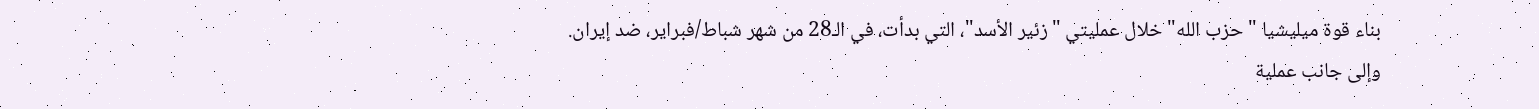بناء قوة ميليشيا "حزب الله" خلال عمليتي "زئير الأسد"، التي بدأت، في الـ28 من شهر شباط/فبراير، ضد إيران.
وإلى جانب عملية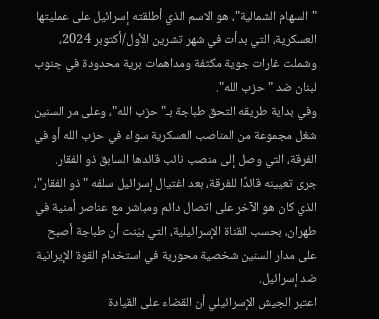"السهام الشمالية"، هو الاسم الذي أطلقته إسرائيل على عمليتها العسكرية، التي بدأت في شهر تشرين الأول/أكتوبر 2024، وشملت غارات جوية مكثفة ومداهمات برية محدودة في جنوب لبنان ضد "حزب الله".
وفي بداية طريقه التحق طباجة بـ"حزب الله"، وعلى مر السنين شغل مجموعة من المناصب العسكرية سواء في حزب الله أو في الفرقة، التي وصل إلى منصب نائب قائدها السابق ذو الفقار.
جرى تعيينه قائدًا للفرقة، بعد اغتيال إسرائيل سلفه "ذو الفقار"، الذي كان هو الآخر على اتصال دائم ومباشر مع عناصر أمنية في طهران، بحسب القناة الإسرائيلية، التي بيّنت أن طباجة أصبح على مدار السنين شخصية محورية في استخدام القوة الإيرانية ضد إسرائيل.
اعتبر الجيش الإسرائيلي أن القضاء على القيادة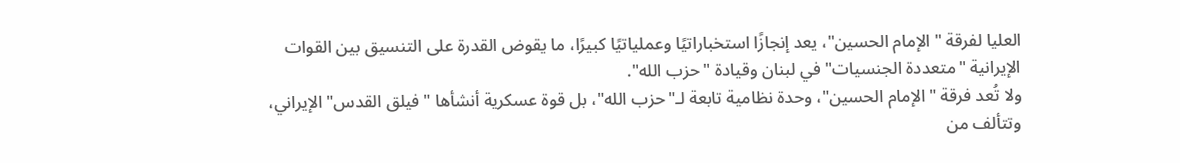العليا لفرقة "الإمام الحسين"، يعد إنجازًا استخباراتيًا وعملياتيًا كبيرًا، ما يقوض القدرة على التنسيق بين القوات الإيرانية "متعددة الجنسيات" في لبنان وقيادة "حزب الله".
ولا تُعد فرقة "الإمام الحسين"، وحدة نظامية تابعة لـ"حزب الله"، بل قوة عسكرية أنشأها "فيلق القدس" الإيراني، وتتألف من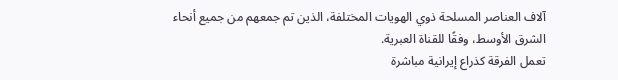آلاف العناصر المسلحة ذوي الهويات المختلفة، الذين تم جمعهم من جميع أنحاء الشرق الأوسط، وفقًا للقناة العبرية.
تعمل الفرقة كذراع إيرانية مباشرة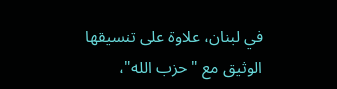في لبنان، علاوة على تنسيقها الوثيق مع "حزب الله"،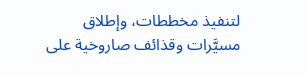لتنفيذ مخططات، وإطلاق مسيَّرات وقذائف صاروخية على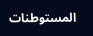المستوطنات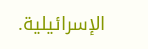الإسرائيلية.